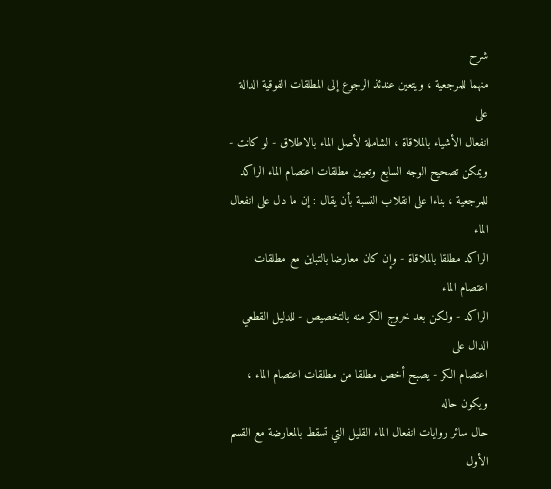شرح
منهما للمرجعية ، ويتعين عندئذ الرجوع إلى المطلقات الفوقية الدالة على
انفعال الأشياء بالملاقاة ، الشاملة لأصل الماء بالاطلاق - لو كانت -
ويمكن تصحيح الوجه السابع وتعيين مطلقات اعتصام الماء الراكد
للمرجعية ، بناءا على انقلاب النسبة بأن يقال : إن ما دل على انفعال الماء
الراكد مطلقا بالملاقاة - وإن كان معارضا بالتباين مع مطلقات اعتصام الماء
الراكد - ولكن بعد خروج الكر منه بالتخصيص - للدليل القطعي الدال على
اعتصام الكر - يصبح أخص مطلقا من مطلقات اعتصام الماء ، ويكون حاله
حال سائر روايات انفعال الماء القليل التي تسقط بالمعارضة مع القسم الأول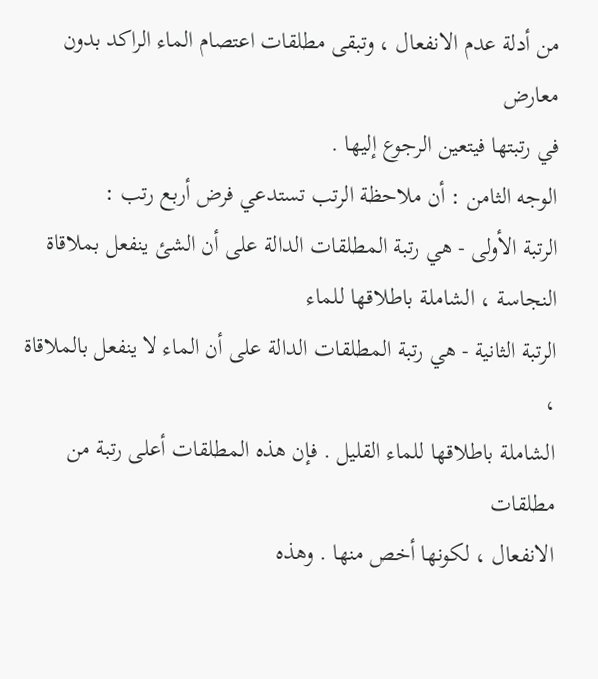من أدلة عدم الانفعال ، وتبقى مطلقات اعتصام الماء الراكد بدون معارض
في رتبتها فيتعين الرجوع إليها .
الوجه الثامن : أن ملاحظة الرتب تستدعي فرض أربع رتب :
الرتبة الأولى - هي رتبة المطلقات الدالة على أن الشئ ينفعل بملاقاة
النجاسة ، الشاملة باطلاقها للماء
الرتبة الثانية - هي رتبة المطلقات الدالة على أن الماء لا ينفعل بالملاقاة ،
الشاملة باطلاقها للماء القليل . فإن هذه المطلقات أعلى رتبة من مطلقات
الانفعال ، لكونها أخص منها . وهذه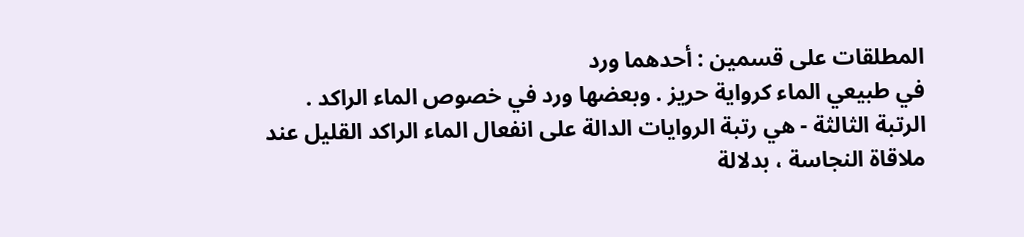المطلقات على قسمين : أحدهما ورد
في طبيعي الماء كرواية حريز . وبعضها ورد في خصوص الماء الراكد .
الرتبة الثالثة - هي رتبة الروايات الدالة على انفعال الماء الراكد القليل عند
ملاقاة النجاسة ، بدلالة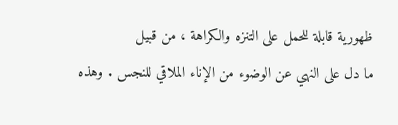ظهورية قابلة للحمل على التنزه والكراهة ، من قبيل
ما دل على النهي عن الوضوء من الإناء الملاقي للنجس . وهذه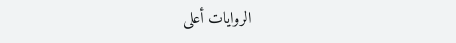الروايات أعلى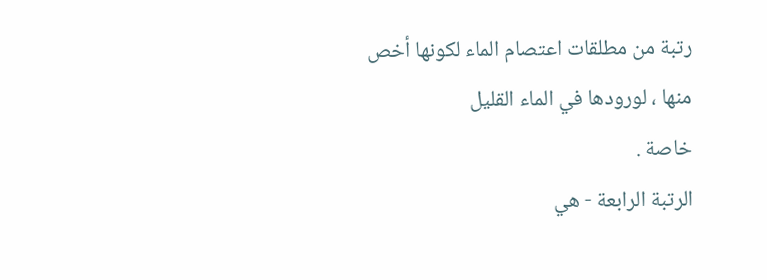رتبة من مطلقات اعتصام الماء لكونها أخص منها ، لورودها في الماء القليل
خاصة .
الرتبة الرابعة - هي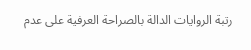رتبة الروايات الدالة بالصراحة العرفية على عدم